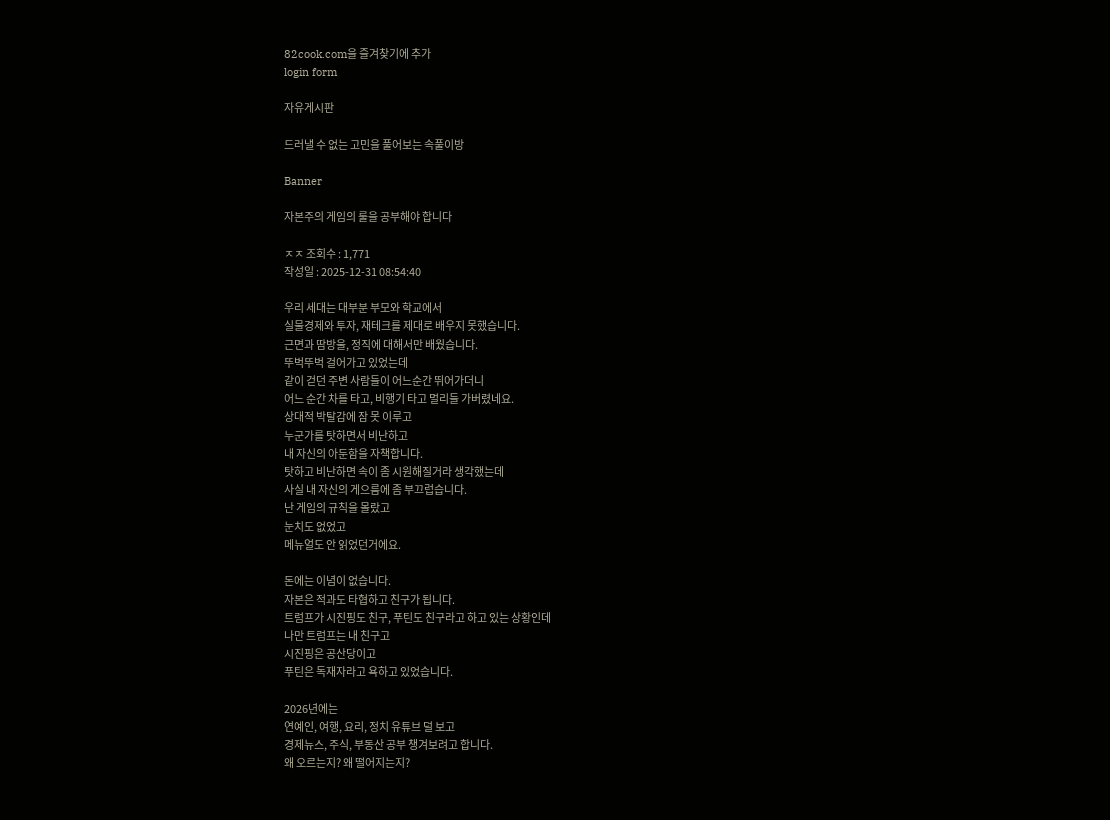82cook.com을 즐겨찾기에 추가
login form

자유게시판

드러낼 수 없는 고민을 풀어보는 속풀이방

Banner

자본주의 게임의 룰을 공부해야 합니다

ㅈㅈ 조회수 : 1,771
작성일 : 2025-12-31 08:54:40

우리 세대는 대부분 부모와 학교에서
실물경제와 투자, 재테크를 제대로 배우지 못했습니다.
근면과 땀방울, 정직에 대해서만 배웠습니다.
뚜벅뚜벅 걸어가고 있었는데
같이 걷던 주변 사람들이 어느순간 뛰어가더니
어느 순간 차를 타고, 비행기 타고 멀리들 가버렸네요.
상대적 박탈감에 잠 못 이루고
누군가를 탓하면서 비난하고
내 자신의 아둔함을 자책합니다.
탓하고 비난하면 속이 좀 시원해질거라 생각했는데
사실 내 자신의 게으름에 좀 부끄럽습니다.
난 게임의 규칙을 몰랐고
눈치도 없었고
메뉴얼도 안 읽었던거에요.

돈에는 이념이 없습니다.
자본은 적과도 타협하고 친구가 됩니다.
트럼프가 시진핑도 친구, 푸틴도 친구라고 하고 있는 상황인데
나만 트럼프는 내 친구고
시진핑은 공산당이고
푸틴은 독재자라고 욕하고 있었습니다.

2026년에는
연예인, 여행, 요리, 정치 유튜브 덜 보고
경제뉴스, 주식, 부동산 공부 챙겨보려고 합니다.
왜 오르는지? 왜 떨어지는지?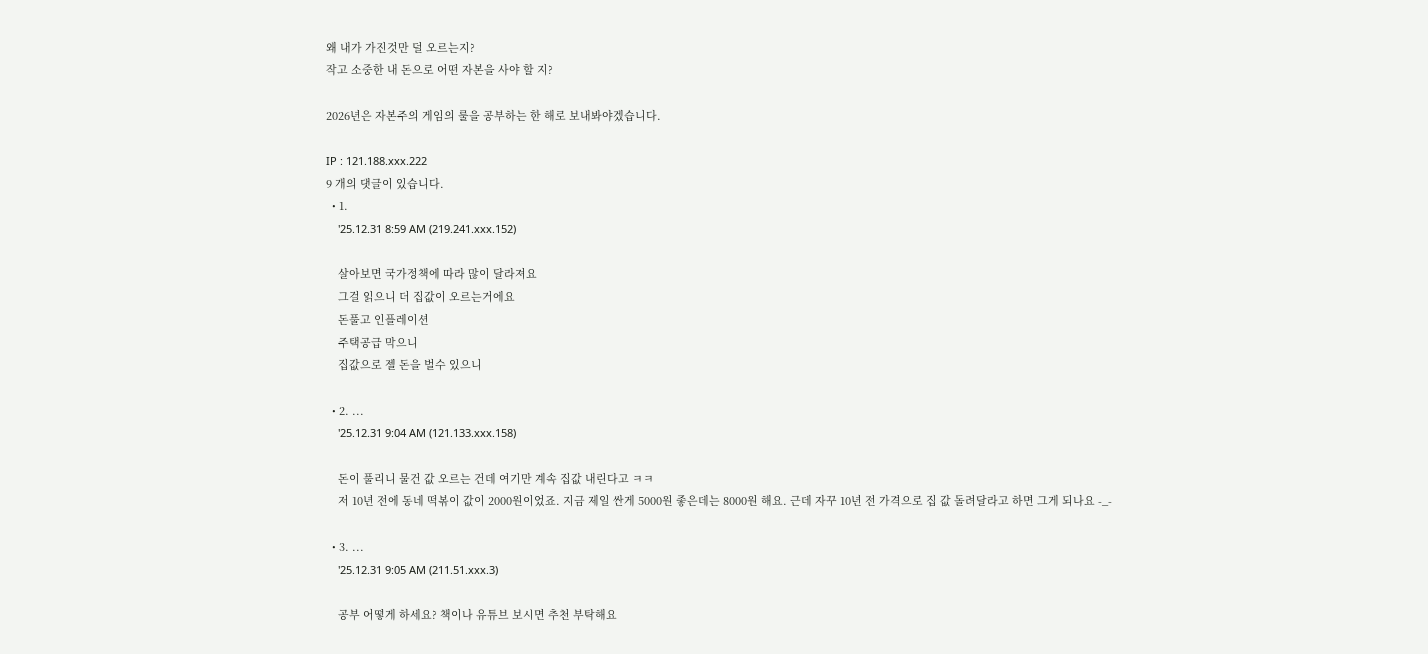왜 내가 가진것만 덜 오르는지?
작고 소중한 내 돈으로 어떤 자본을 사야 할 지?

2026년은 자본주의 게임의 룰을 공부하는 한 해로 보내봐야겠습니다.

IP : 121.188.xxx.222
9 개의 댓글이 있습니다.
  • 1.
    '25.12.31 8:59 AM (219.241.xxx.152)

    살아보면 국가정책에 따라 많이 달라져요
    그걸 읽으니 더 집값이 오르는거에요
    돈풀고 인플레이션
    주택공급 막으니
    집값으로 젤 돈을 벌수 있으니

  • 2. ...
    '25.12.31 9:04 AM (121.133.xxx.158)

    돈이 풀리니 물건 값 오르는 건데 여기만 계속 집값 내린다고 ㅋㅋ
    저 10년 전에 동네 떡볶이 값이 2000원이었죠. 지금 제일 싼게 5000원 좋은데는 8000원 해요. 근데 자꾸 10년 전 가격으로 집 값 돌려달라고 하면 그게 되나요 -_-

  • 3. ...
    '25.12.31 9:05 AM (211.51.xxx.3)

    공부 어떻게 하세요? 책이나 유튜브 보시면 추천 부탁해요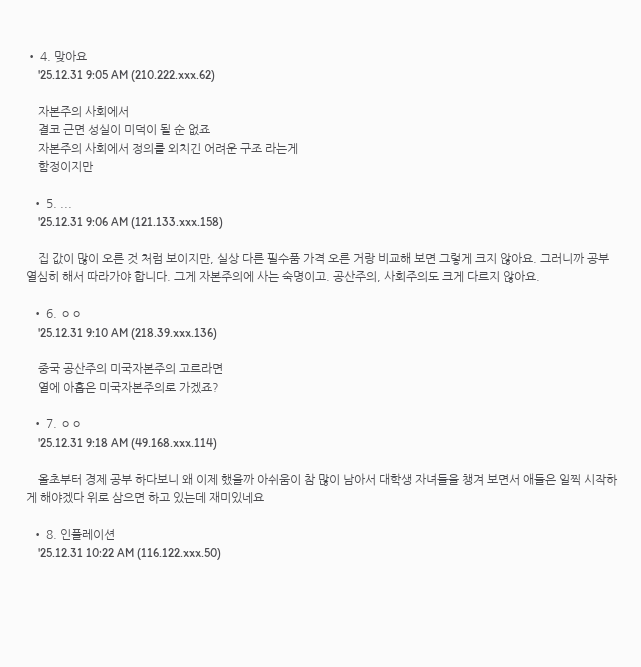• 4. 맞아요
    '25.12.31 9:05 AM (210.222.xxx.62)

    자본주의 사회에서
    결코 근면 성실이 미덕이 될 순 없죠
    자본주의 사회에서 정의를 외치긴 어려운 구조 라는게
    함정이지만

  • 5. ...
    '25.12.31 9:06 AM (121.133.xxx.158)

    집 값이 많이 오른 것 처럼 보이지만, 실상 다른 필수품 가격 오른 거랑 비교해 보면 그렇게 크지 않아요. 그러니까 공부 열심히 해서 따라가야 합니다. 그게 자본주의에 사는 숙명이고. 공산주의, 사회주의도 크게 다르지 않아요.

  • 6. ㅇㅇ
    '25.12.31 9:10 AM (218.39.xxx.136)

    중국 공산주의 미국자본주의 고르라면
    열에 아홉은 미국자본주의로 가겠죠?

  • 7. ㅇㅇ
    '25.12.31 9:18 AM (49.168.xxx.114)

    올초부터 경제 공부 하다보니 왜 이제 했을까 아쉬움이 참 많이 남아서 대학생 자녀들을 챙겨 보면서 애들은 일찍 시작하게 해야겠다 위로 삼으면 하고 있는데 재미있네요

  • 8. 인플레이션
    '25.12.31 10:22 AM (116.122.xxx.50)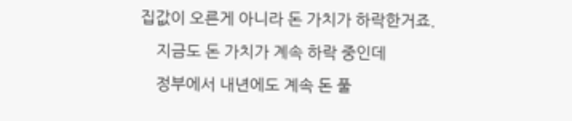집값이 오른게 아니라 돈 가치가 하락한거죠.
    지금도 돈 가치가 계속 하락 중인데
    정부에서 내년에도 계속 돈 풀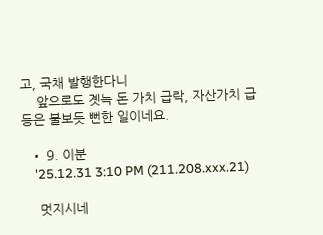고, 국채 발행한다니
    앞으로도 곗늑 돈 가치 급락, 자산가치 급등은 불보듯 뻔한 일이네요.

  • 9. 이분
    '25.12.31 3:10 PM (211.208.xxx.21)

    멋지시네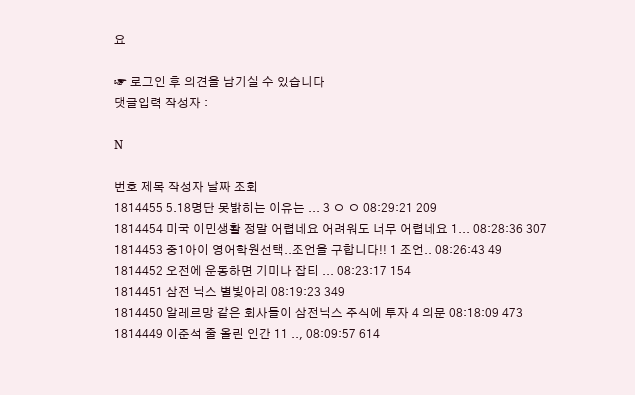요

☞ 로그인 후 의견을 남기실 수 있습니다
댓글입력 작성자 :

N

번호 제목 작성자 날짜 조회
1814455 5.18명단 못밝히는 이유는 ... 3 ㅇ ㅇ 08:29:21 209
1814454 미국 이민생활 정말 어렵네요 어려워도 너무 어렵네요 1... 08:28:36 307
1814453 중1아이 영어학원선택..조언을 구합니다!! 1 조언.. 08:26:43 49
1814452 오전에 운동하면 기미나 잡티 ... 08:23:17 154
1814451 삼전 닉스 별빛아리 08:19:23 349
1814450 알레르망 같은 회사들이 삼전닉스 주식에 투자 4 의문 08:18:09 473
1814449 이준석 줄 올린 인간 11 .., 08:09:57 614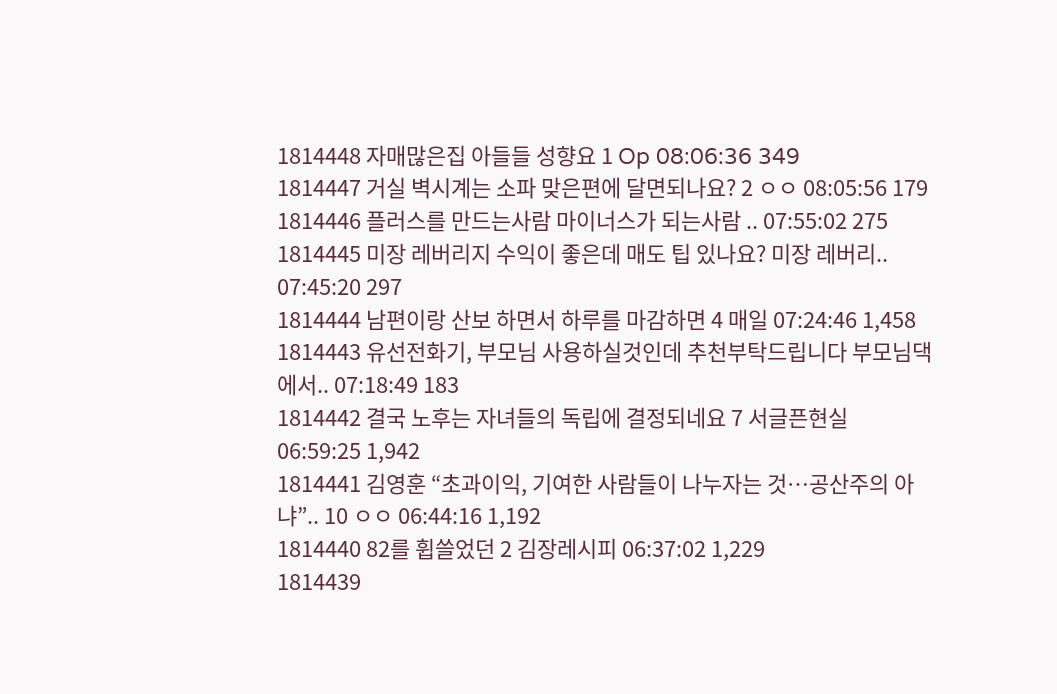1814448 자매많은집 아들들 성향요 1 Op 08:06:36 349
1814447 거실 벽시계는 소파 맞은편에 달면되나요? 2 ㅇㅇ 08:05:56 179
1814446 플러스를 만드는사람 마이너스가 되는사람 .. 07:55:02 275
1814445 미장 레버리지 수익이 좋은데 매도 팁 있나요? 미장 레버리.. 07:45:20 297
1814444 남편이랑 산보 하면서 하루를 마감하면 4 매일 07:24:46 1,458
1814443 유선전화기, 부모님 사용하실것인데 추천부탁드립니다 부모님댁에서.. 07:18:49 183
1814442 결국 노후는 자녀들의 독립에 결정되네요 7 서글픈현실 06:59:25 1,942
1814441 김영훈 “초과이익, 기여한 사람들이 나누자는 것…공산주의 아냐”.. 10 ㅇㅇ 06:44:16 1,192
1814440 82를 휩쓸었던 2 김장레시피 06:37:02 1,229
1814439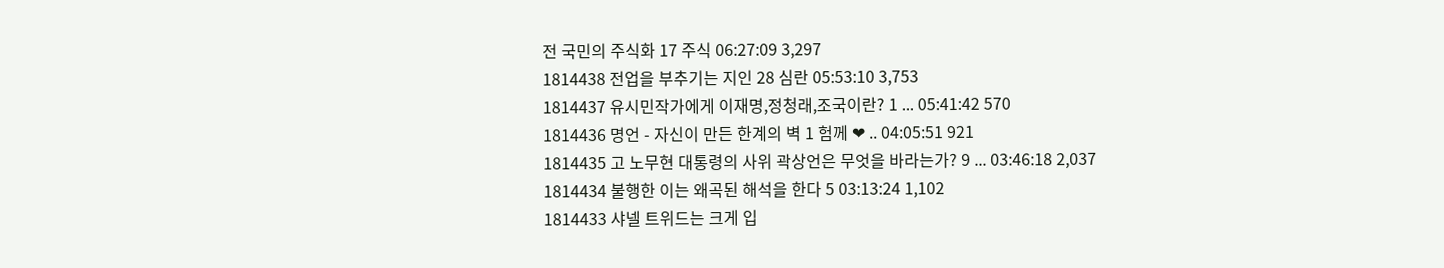전 국민의 주식화 17 주식 06:27:09 3,297
1814438 전업을 부추기는 지인 28 심란 05:53:10 3,753
1814437 유시민작가에게 이재명,정청래,조국이란? 1 ... 05:41:42 570
1814436 명언 - 자신이 만든 한계의 벽 1 험께 ❤ .. 04:05:51 921
1814435 고 노무현 대통령의 사위 곽상언은 무엇을 바라는가? 9 ... 03:46:18 2,037
1814434 불행한 이는 왜곡된 해석을 한다 5 03:13:24 1,102
1814433 샤넬 트위드는 크게 입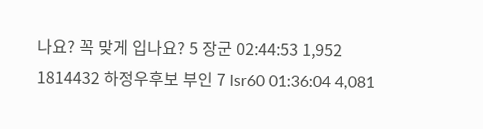나요? 꼭 맞게 입나요? 5 장군 02:44:53 1,952
1814432 하정우후보 부인 7 lsr60 01:36:04 4,081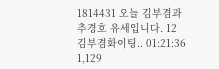1814431 오늘 김부겸과 추경호 유세입니다. 12 김부겸화이팅.. 01:21:36 1,129